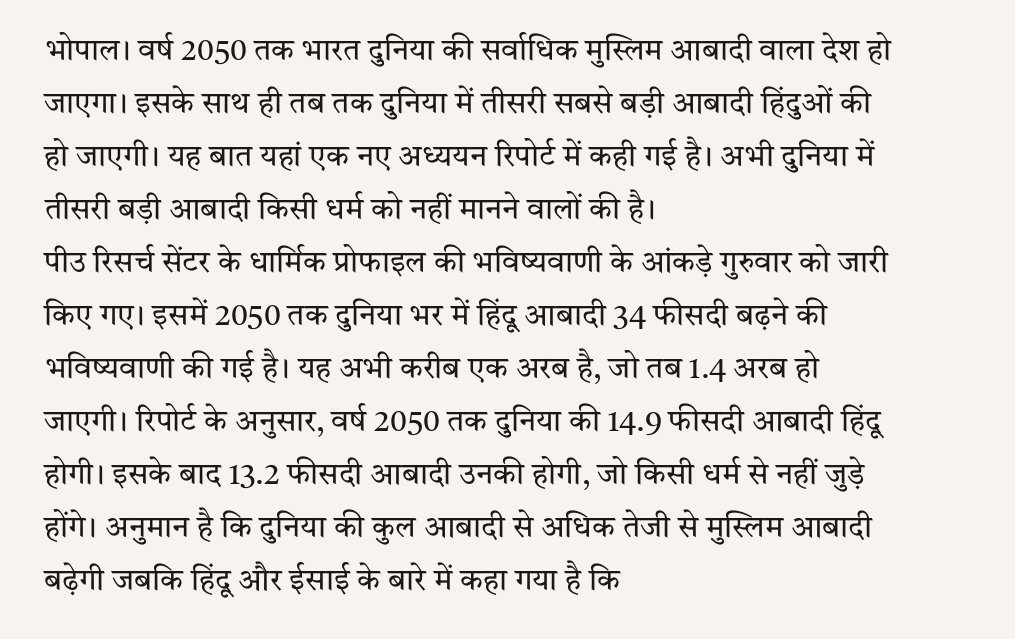भोपाल। वर्ष 2050 तक भारत दुनिया की सर्वाधिक मुस्लिम आबादी वाला देश हो जाएगा। इसके साथ ही तब तक दुनिया में तीसरी सबसे बड़ी आबादी हिंदुओं की हो जाएगी। यह बात यहां एक नए अध्ययन रिपोर्ट में कही गई है। अभी दुनिया में तीसरी बड़ी आबादी किसी धर्म को नहीं मानने वालों की है।
पीउ रिसर्च सेंटर के धार्मिक प्रोफाइल की भविष्यवाणी के आंकड़े गुरुवार को जारी किए गए। इसमें 2050 तक दुनिया भर में हिंदू आबादी 34 फीसदी बढ़ने की भविष्यवाणी की गई है। यह अभी करीब एक अरब है, जो तब 1.4 अरब हो जाएगी। रिपोर्ट के अनुसार, वर्ष 2050 तक दुनिया की 14.9 फीसदी आबादी हिंदू होगी। इसके बाद 13.2 फीसदी आबादी उनकी होगी, जो किसी धर्म से नहीं जुड़े होंगे। अनुमान है कि दुनिया की कुल आबादी से अधिक तेजी से मुस्लिम आबादी बढ़ेगी जबकि हिंदू और ईसाई के बारे में कहा गया है कि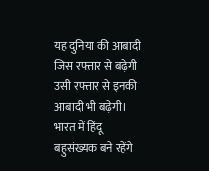यह दुनिया की आबादी जिस रफ्तार से बढ़ेगी उसी रफ्तार से इनकी आबादी भी बढ़ेगी।
भारत में हिंदू बहुसंख्यक बने रहेंगे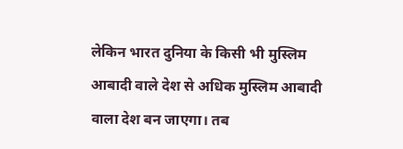लेकिन भारत दुनिया के किसी भी मुस्लिम आबादी वाले देश से अधिक मुस्लिम आबादी वाला देश बन जाएगा। तब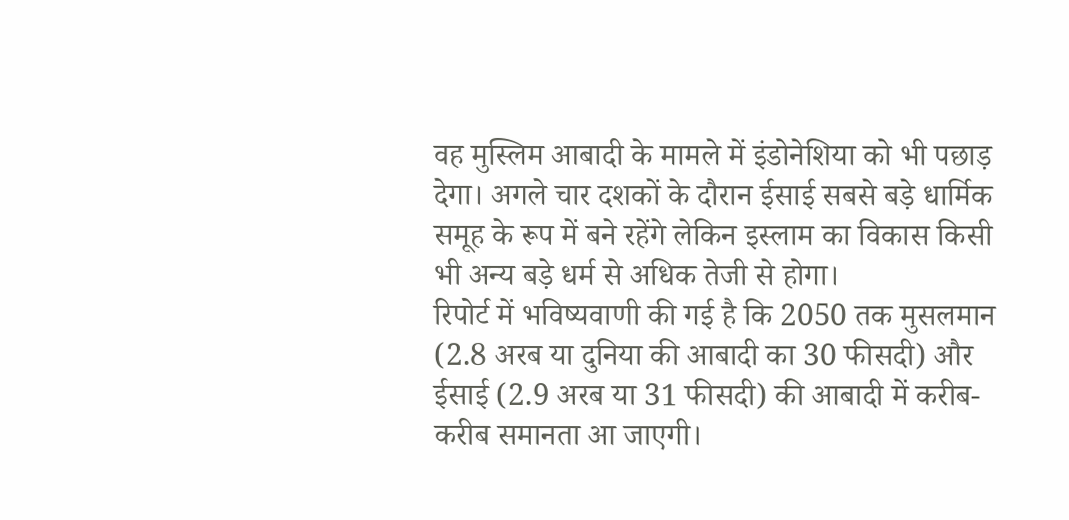वह मुस्लिम आबादी के मामले में इंडोनेशिया को भी पछाड़ देगा। अगले चार दशकों के दौरान ईसाई सबसे बड़े धार्मिक समूह के रूप में बने रहेंगे लेकिन इस्लाम का विकास किसी भी अन्य बड़े धर्म से अधिक तेजी से होगा।
रिपोर्ट में भविष्यवाणी की गई है कि 2050 तक मुसलमान (2.8 अरब या दुनिया की आबादी का 30 फीसदी) और ईसाई (2.9 अरब या 31 फीसदी) की आबादी में करीब-करीब समानता आ जाएगी।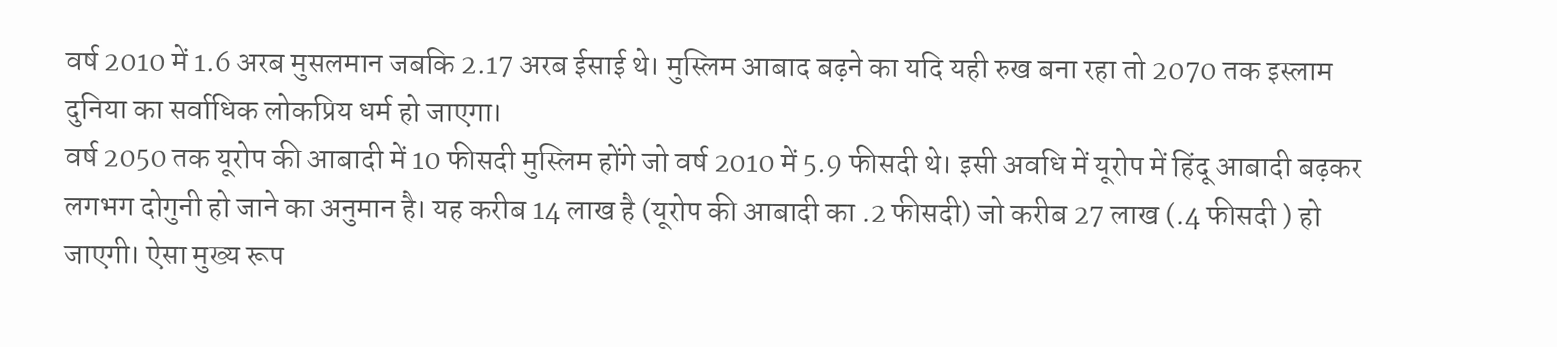वर्ष 2010 में 1.6 अरब मुसलमान जबकि 2.17 अरब ईसाई थे। मुस्लिम आबाद बढ़ने का यदि यही रुख बना रहा तो 2070 तक इस्लाम दुनिया का सर्वाधिक लोकप्रिय धर्म हो जाएगा।
वर्ष 2050 तक यूरोप की आबादी में 10 फीसदी मुस्लिम होंगे जो वर्ष 2010 में 5.9 फीसदी थे। इसी अवधि में यूरोप में हिंदू आबादी बढ़कर लगभग दोगुनी हो जाने का अनुमान है। यह करीब 14 लाख है (यूरोप की आबादी का .2 फीसदी) जो करीब 27 लाख (.4 फीसदी ) हो जाएगी। ऐसा मुख्य रूप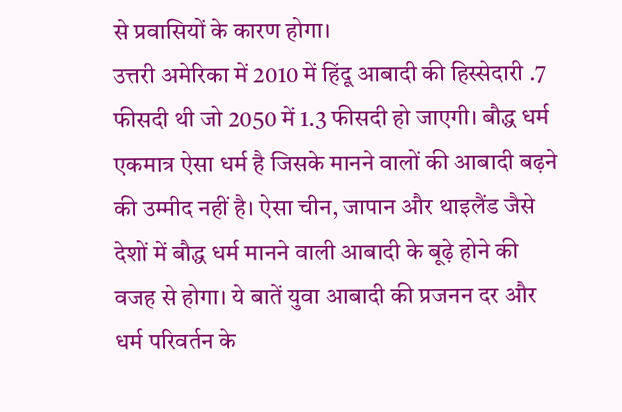से प्रवासियों के कारण होगा।
उत्तरी अमेरिका में 2010 में हिंदू आबादी की हिस्सेदारी .7 फीसदी थी जो 2050 में 1.3 फीसदी हो जाएगी। बौद्ध धर्म एकमात्र ऐसा धर्म है जिसके मानने वालों की आबादी बढ़ने की उम्मीद नहीं है। ऐसा चीन, जापान और थाइलैंड जैसे देशों में बौद्ध धर्म मानने वाली आबादी के बूढ़े होने की वजह से होगा। ये बातें युवा आबादी की प्रजनन दर और धर्म परिवर्तन के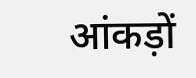आंकड़ों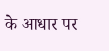के आधार पर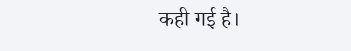कही गई है।